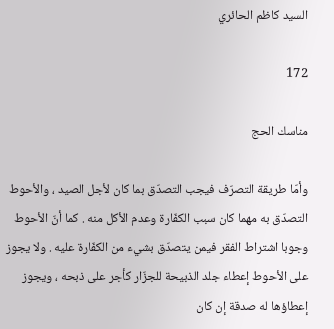السيد كاظم الحائري

172

مناسك الحج

وأمّا طريقة التصرّف فيجب التصدّق بما كان لأجل الصيد ، والأحوط التصدّق به مهما كان سبب الكفّارة وعدم الأكل منه . كما أنّ الأحوط وجوبا اشتراط الفقر فيمن يتصدّق بشيء من الكفّارة عليه . ولا يجوز على الأحوط إعطاء جلد الذبيحة للجزّار كأجر على ذبحه ، ويجوز إعطاؤها له صدقة إن كان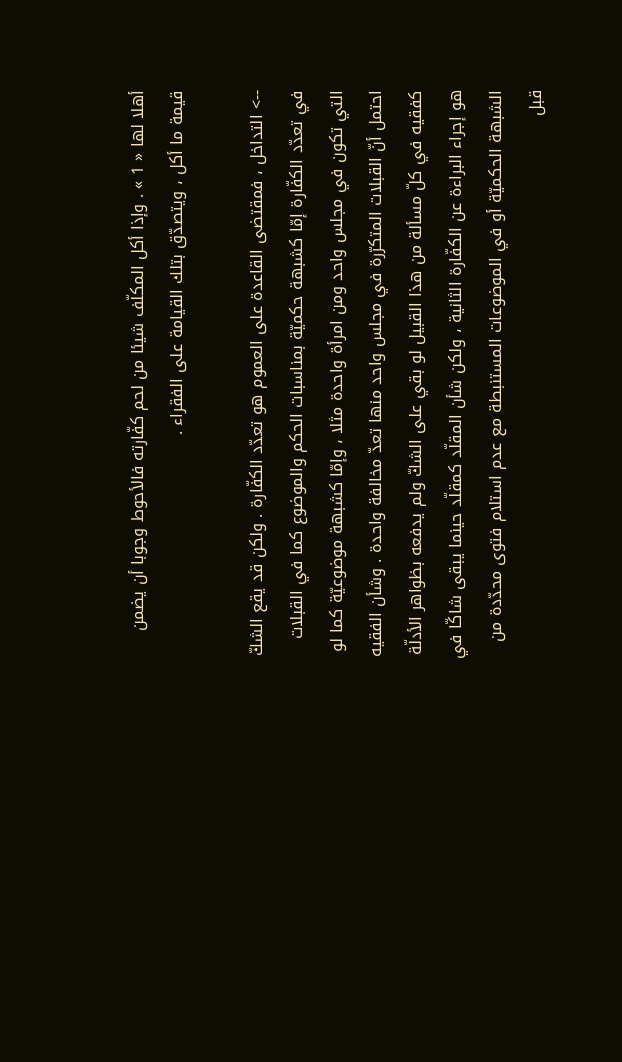أهلا لها « 1 » . وإذا أكل المكلّف شيئا من لحم كفّارته فالأحوط وجوبا أن يضمن قيمة ما أكل ، ويتصدّق بتلك القيامة على الفقراء .

--> التداخل ، فمقتضى القاعدة على العموم هو تعدّد الكفّارة . ولكن قد يقع الشكّ في تعدّد الكفّارة إمّا كشبهة حكميّة بمناسبات الحكم والموضوع كما في القبلات التي تكون في مجلس واحد ومن امرأة واحدة مثلا ، وإمّا كشبهة موضوعيّة كما لو احتمل أنّ القبلات المتكرّرة في مجلس واحد منها تعدّ مخالفة واحدة . وشأن الفقيه كفقيه في كلّ مسألة من هذا القبيل لو بقي على الشكّ ولم يدفعه بظواهر الأدلّة هو إجراء البراءة عن الكفّارة الثانية ، ولكن شأن المقلّد كمقلّد حينما يبقى شاكّا في الشبهة الحكميّة أو في الموضوعات المستنبطة مع عدم استلام فتوى محدّدة من قبل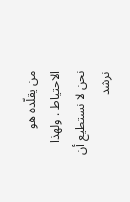من يقلّده هو الاحتياط . ولهذا نحن لا نستطيع أن نرشد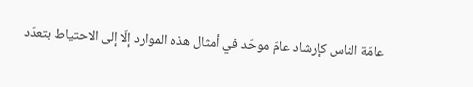عامّة الناس كإرشاد عامّ موحّد في أمثال هذه الموارد إلّا إلى الاحتياط بتعدّد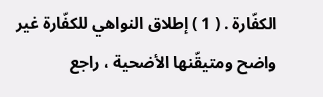الكفّارة . ( 1 ) إطلاق النواهي للكفّارة غير واضح ومتيقّنها الأضحية ، راجع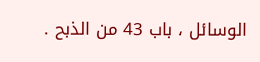الوسائل ، باب 43 من الذبح .